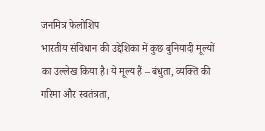जनमित्र फेलोशिप
भारतीय संविधान की उद्देशिका में कुछ बुनियादी मूल्यों का उल्लेख किया है। ये मूल्य हैं – बंधुता, व्यक्ति की गरिमा और स्वतंत्रता,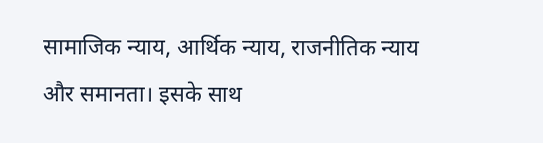सामाजिक न्याय, आर्थिक न्याय, राजनीतिक न्याय और समानता। इसके साथ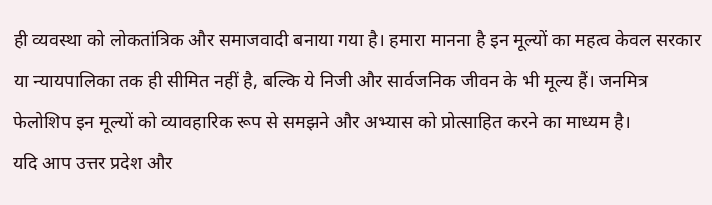ही व्यवस्था को लोकतांत्रिक और समाजवादी बनाया गया है। हमारा मानना है इन मूल्यों का महत्व केवल सरकार या न्यायपालिका तक ही सीमित नहीं है, बल्कि ये निजी और सार्वजनिक जीवन के भी मूल्य हैं। जनमित्र फेलोशिप इन मूल्यों को व्यावहारिक रूप से समझने और अभ्यास को प्रोत्साहित करने का माध्यम है।
यदि आप उत्तर प्रदेश और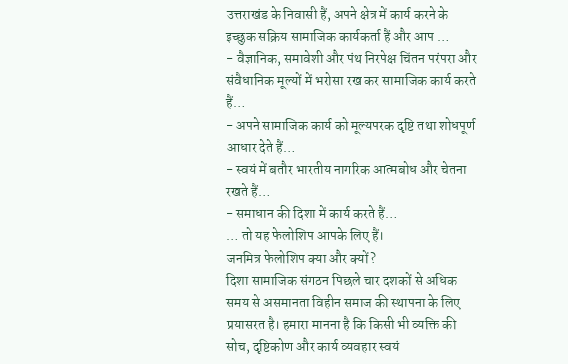उत्तराखंड के निवासी हैं, अपने क्षेत्र में कार्य करने के इच्छुक सक्रिय सामाजिक कार्यकर्ता हैं और आप …
- वैज्ञानिक, समावेशी और पंथ निरपेक्ष चिंतन परंपरा और संवैधानिक मूल्यों में भरोसा रख कर सामाजिक कार्य करते हैं…
- अपने सामाजिक कार्य को मूल्यपरक दृष्टि तथा शोधपूर्ण आधार देते हैं…
- स्वयं में बतौर भारतीय नागरिक आत्मबोध और चेतना रखते हैं…
- समाधान की दिशा में कार्य करते हैं…
… तो यह फेलोशिप आपके लिए हैं।
जनमित्र फेलोशिप क्या और क्यों?
दिशा सामाजिक संगठन पिछले चार दशकों से अधिक समय से असमानता विहीन समाज की स्थापना के लिए प्रयासरत है। हमारा मानना है कि किसी भी व्यक्ति की सोच, दृष्टिकोण और कार्य व्यवहार स्वयं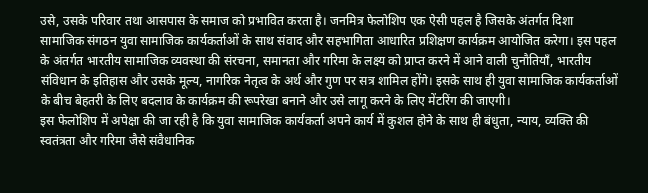उसे, उसके परिवार तथा आसपास के समाज को प्रभावित करता है। जनमित्र फेलोशिप एक ऐसी पहल है जिसके अंतर्गत दिशा सामाजिक संगठन युवा सामाजिक कार्यकर्ताओं के साथ संवाद और सहभागिता आधारित प्रशिक्षण कार्यक्रम आयोजित करेगा। इस पहल के अंतर्गत भारतीय सामाजिक व्यवस्था की संरचना, समानता और गरिमा के लक्ष्य को प्राप्त करने में आने वाली चुनौतियाँ, भारतीय संविधान के इतिहास और उसके मूल्य, नागरिक नेतृत्व के अर्थ और गुण पर सत्र शामिल होंगे। इसके साथ ही युवा सामाजिक कार्यकर्ताओं के बीच बेहतरी के लिए बदलाव के कार्यक्रम की रूपरेखा बनाने और उसे लागू करने के लिए मेंटरिंग की जाएगी।
इस फेलोशिप में अपेक्षा की जा रही है कि युवा सामाजिक कार्यकर्ता अपने कार्य में कुशल होने के साथ ही बंधुता, न्याय, व्यक्ति की स्वतंत्रता और गरिमा जैसे संवैधानिक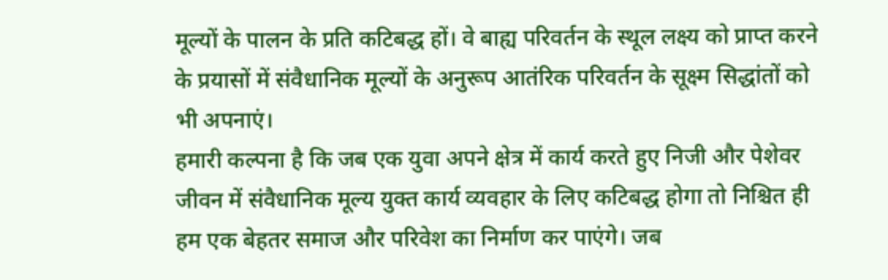मूल्यों के पालन के प्रति कटिबद्ध हों। वे बाह्य परिवर्तन के स्थूल लक्ष्य को प्राप्त करने के प्रयासों में संवैधानिक मूल्यों के अनुरूप आतंरिक परिवर्तन के सूक्ष्म सिद्धांतों को भी अपनाएं।
हमारी कल्पना है कि जब एक युवा अपने क्षेत्र में कार्य करते हुए निजी और पेशेवर जीवन में संवैधानिक मूल्य युक्त कार्य व्यवहार के लिए कटिबद्ध होगा तो निश्चित ही हम एक बेहतर समाज और परिवेश का निर्माण कर पाएंगे। जब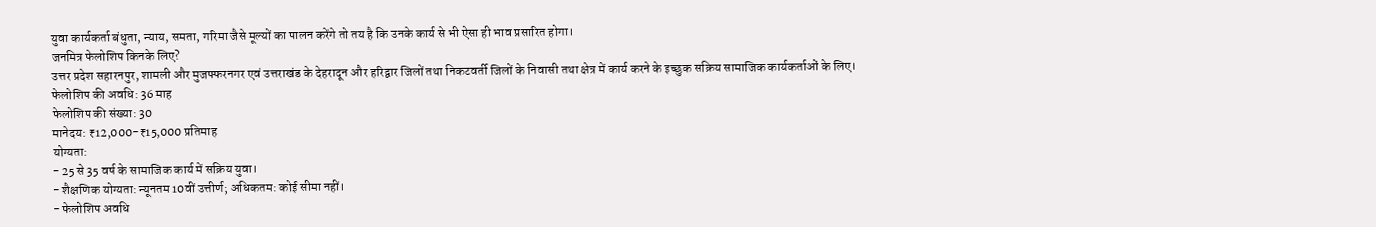युवा कार्यकर्ता बंधुता, न्याय, समता, गरिमा जैसे मूल्यों का पालन करेंगे तो तय है कि उनके कार्य से भी ऐसा ही भाव प्रसारित होगा।
जनमित्र फेलोशिप किनके लिए?
उत्तर प्रदेश सहारनपुर, शामली और मुजफ्फरनगर एवं उत्तराखंड के देहरादून और हरिद्वार जिलों तथा निकटवर्ती जिलों के निवासी तथा क्षेत्र में कार्य करने के इच्छुक सक्रिय सामाजिक कार्यकर्ताओं के लिए।
फेलोशिप की अवधि: 36 माह
फेलोशिप की संख्या: 30
मानेदय: ₹12,000-₹15,000 प्रतिमाह
योग्यता:
- 25 से 35 वर्ष के सामाजिक कार्य में सक्रिय युवा।
- शैक्षणिक योग्यता: न्यूनतम 10वीं उत्तीर्ण; अधिकतम: कोई सीमा नहीं।
- फेलोशिप अवधि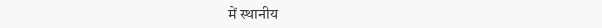में स्थानीय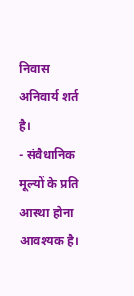निवास अनिवार्य शर्त है।
- संवैधानिक मूल्यों के प्रति आस्था होना आवश्यक है।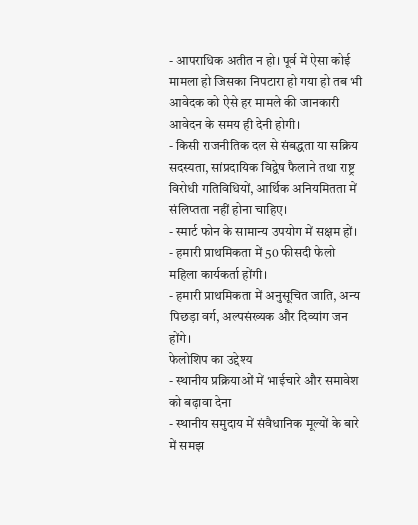- आपराधिक अतीत न हो। पूर्व में ऐसा कोई मामला हो जिसका निपटारा हो गया हो तब भी आवेदक को ऐसे हर मामले की जानकारी आवेदन के समय ही देनी होगी।
- किसी राजनीतिक दल से संबद्धता या सक्रिय सदस्यता, सांप्रदायिक विद्वेष फैलाने तथा राष्ट्र विरोधी गतिविधियों, आर्थिक अनियमितता में संलिप्तता नहीं होना चाहिए।
- स्मार्ट फोन के सामान्य उपयोग में सक्षम हों।
- हमारी प्राथमिकता में 50 फीसदी फेलो महिला कार्यकर्ता होंगी।
- हमारी प्राथमिकता में अनुसूचित जाति, अन्य पिछड़ा वर्ग, अल्पसंख्यक और दिव्यांग जन होंगे।
फेलोशिप का उद्देश्य
- स्थानीय प्रक्रियाओं में भाईचारे और समावेश को बढ़ावा देना
- स्थानीय समुदाय में संवैधानिक मूल्यों के बारे में समझ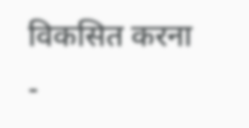विकसित करना
-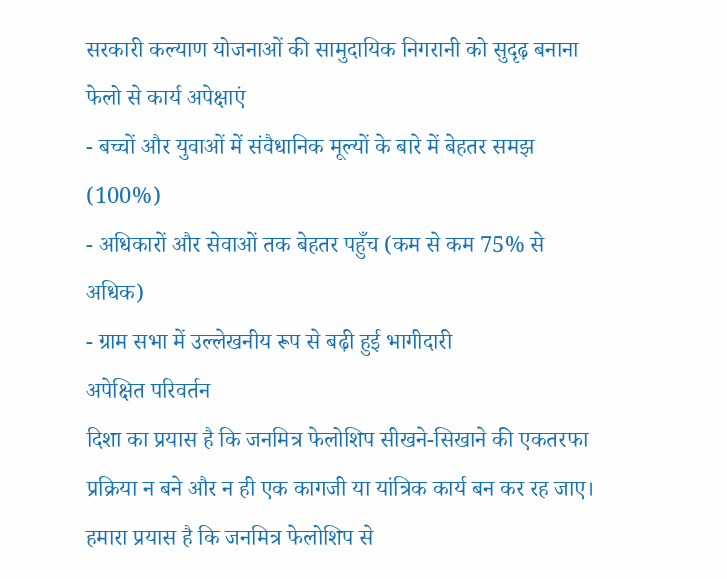सरकारी कल्याण योजनाओं की सामुदायिक निगरानी को सुदृढ़ बनाना
फेलो से कार्य अपेक्षाएं
- बच्चों और युवाओं में संवैधानिक मूल्यों के बारे में बेहतर समझ (100%)
- अधिकारों और सेवाओं तक बेहतर पहुँच (कम से कम 75% से अधिक)
- ग्राम सभा में उल्लेखनीय रूप से बढ़ी हुई भागीदारी
अपेक्षित परिवर्तन
दिशा का प्रयास है कि जनमित्र फेलोशिप सीखने-सिखाने की एकतरफा प्रक्रिया न बने और न ही एक कागजी या यांत्रिक कार्य बन कर रह जाए। हमारा प्रयास है कि जनमित्र फेलोशिप से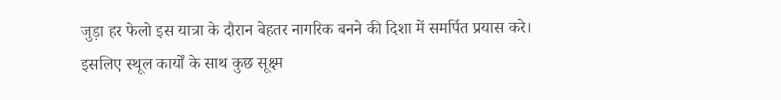जुड़ा हर फेलो इस यात्रा के दौरान बेहतर नागरिक बनने की दिशा में समर्पित प्रयास करे।
इसलिए स्थूल कार्यों के साथ कुछ सूक्ष्म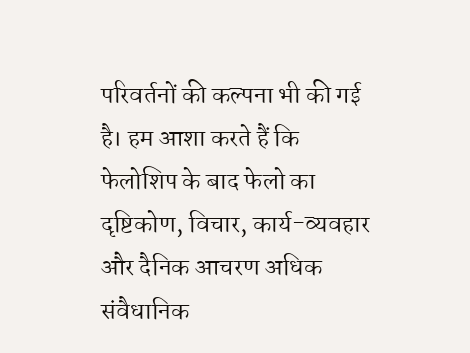परिवर्तनों की कल्पना भी की गई है। हम आशा करते हैं कि फेलोशिप के बाद फेलो का दृष्टिकोण, विचार, कार्य-व्यवहार और दैनिक आचरण अधिक संवैधानिक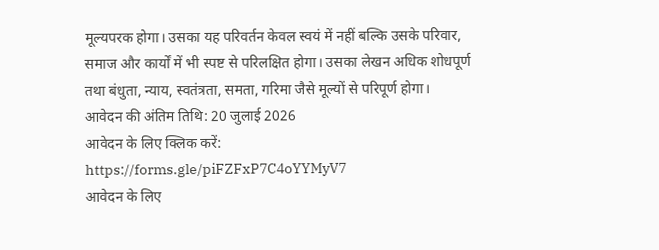मूल्यपरक होगा। उसका यह परिवर्तन केवल स्वयं में नहीं बल्कि उसके परिवार, समाज और कार्यों में भी स्पष्ट से परिलक्षित होगा। उसका लेखन अधिक शोधपूर्ण तथा बंधुता, न्याय, स्वतंत्रता, समता, गरिमा जैसे मूल्यों से परिपूर्ण होगा।
आवेदन की अंतिम तिथि: 20 जुलाई 2026
आवेदन के लिए क्लिक करें: https://forms.gle/piFZFxP7C4oYYMyV7
आवेदन के लिए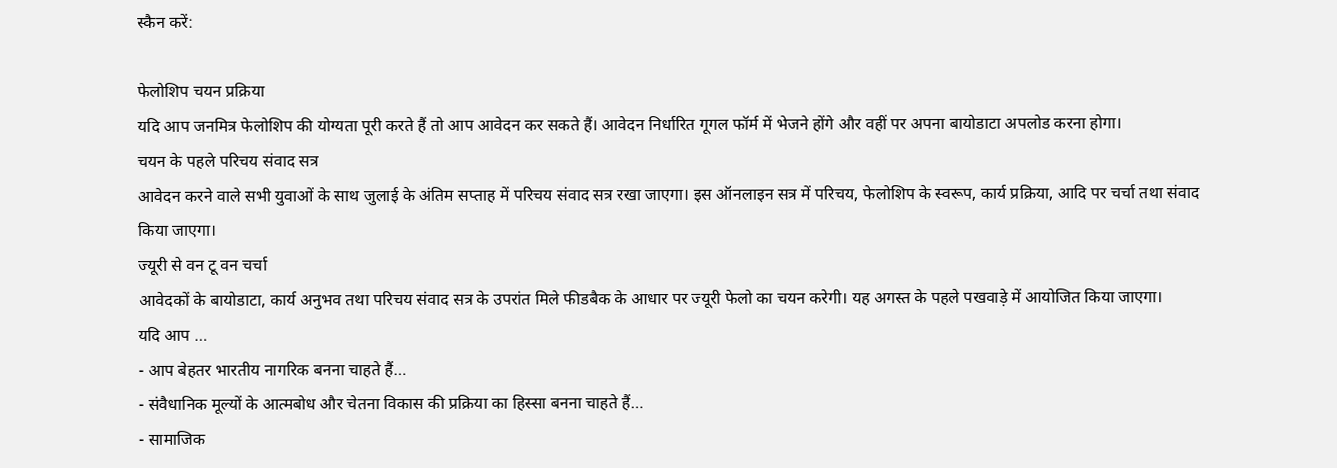स्कैन करें:

फेलोशिप चयन प्रक्रिया
यदि आप जनमित्र फेलोशिप की योग्यता पूरी करते हैं तो आप आवेदन कर सकते हैं। आवेदन निर्धारित गूगल फॉर्म में भेजने होंगे और वहीं पर अपना बायोडाटा अपलोड करना होगा।
चयन के पहले परिचय संवाद सत्र
आवेदन करने वाले सभी युवाओं के साथ जुलाई के अंतिम सप्ताह में परिचय संवाद सत्र रखा जाएगा। इस ऑनलाइन सत्र में परिचय, फेलोशिप के स्वरूप, कार्य प्रक्रिया, आदि पर चर्चा तथा संवाद किया जाएगा।
ज्यूरी से वन टू वन चर्चा
आवेदकों के बायोडाटा, कार्य अनुभव तथा परिचय संवाद सत्र के उपरांत मिले फीडबैक के आधार पर ज्यूरी फेलो का चयन करेगी। यह अगस्त के पहले पखवाड़े में आयोजित किया जाएगा।
यदि आप …
- आप बेहतर भारतीय नागरिक बनना चाहते हैं…
- संवैधानिक मूल्यों के आत्मबोध और चेतना विकास की प्रक्रिया का हिस्सा बनना चाहते हैं…
- सामाजिक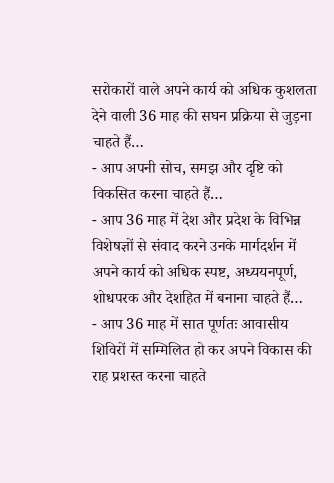सरोकारों वाले अपने कार्य को अधिक कुशलता देने वाली 36 माह की सघन प्रक्रिया से जुड़ना चाहते हैं…
- आप अपनी सोच, समझ और दृष्टि को विकसित करना चाहते हैं…
- आप 36 माह में देश और प्रदेश के विभिन्न विशेषज्ञों से संवाद करने उनके मार्गदर्शन में अपने कार्य को अधिक स्पष्ट, अध्ययनपूर्ण, शोधपरक और देशहित में बनाना चाहते हैं…
- आप 36 माह में सात पूर्णतः आवासीय शिविरों में सम्मिलित हो कर अपने विकास की राह प्रशस्त करना चाहते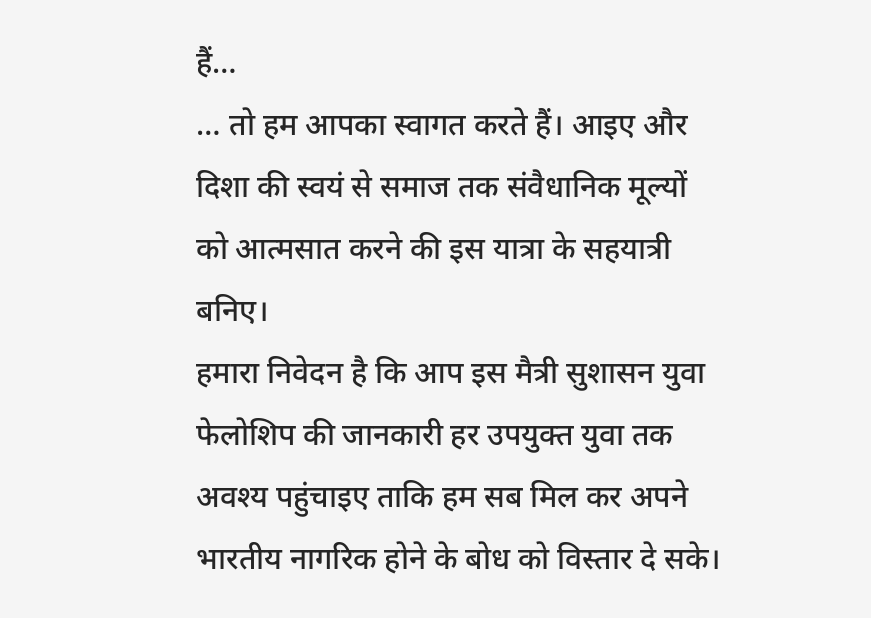हैं…
… तो हम आपका स्वागत करते हैं। आइए और दिशा की स्वयं से समाज तक संवैधानिक मूल्यों को आत्मसात करने की इस यात्रा के सहयात्री बनिए।
हमारा निवेदन है कि आप इस मैत्री सुशासन युवा फेलोशिप की जानकारी हर उपयुक्त युवा तक अवश्य पहुंचाइए ताकि हम सब मिल कर अपने भारतीय नागरिक होने के बोध को विस्तार दे सके।